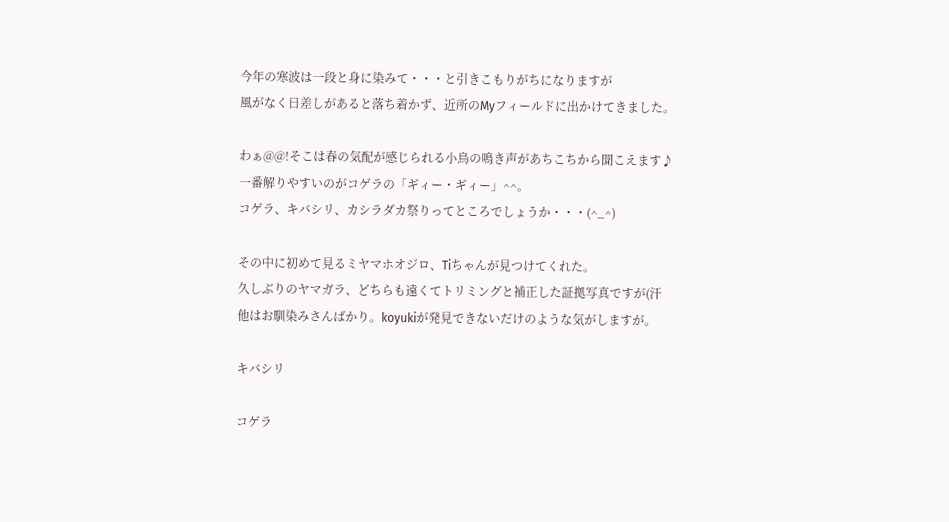今年の寒波は一段と身に染みて・・・と引きこもりがちになりますが
風がなく日差しがあると落ち着かず、近所のMyフィールドに出かけてきました。

わぁ@@!そこは春の気配が感じられる小鳥の鳴き声があちこちから聞こえます♪
一番解りやすいのがコゲラの「ギィー・ギィー」^^。
コゲラ、キバシリ、カシラダカ祭りってところでしょうか・・・(^_^)

その中に初めて見るミヤマホオジロ、Tiちゃんが見つけてくれた。
久しぶりのヤマガラ、どちらも遠くてトリミングと補正した証拠写真ですが(汗
他はお馴染みさんばかり。koyukiが発見できないだけのような気がしますが。

キバシリ

コゲラ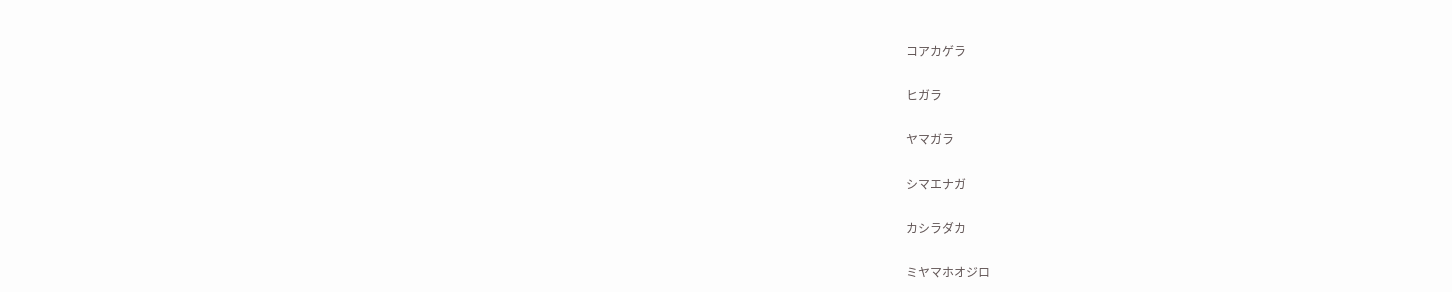コアカゲラ

ヒガラ

ヤマガラ

シマエナガ

カシラダカ

ミヤマホオジロ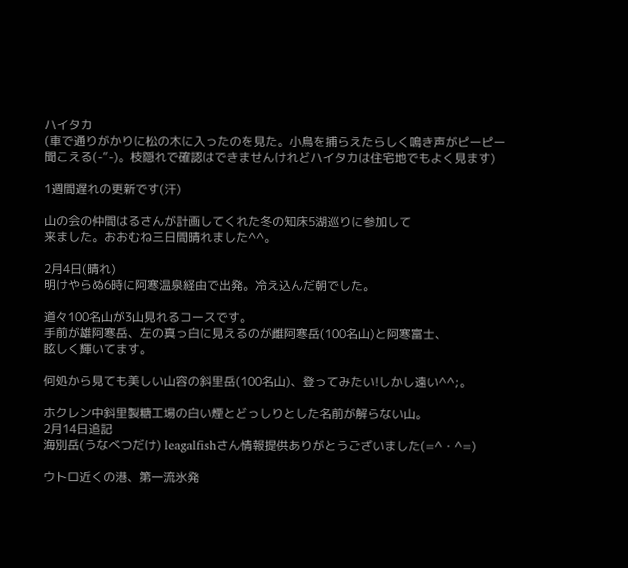ハイタカ
(車で通りがかりに松の木に入ったのを見た。小鳥を捕らえたらしく鳴き声がピーピー
聞こえる(-”-)。枝隠れで確認はできませんけれどハイタカは住宅地でもよく見ます)

1週間遅れの更新です(汗)

山の会の仲間はるさんが計画してくれた冬の知床5湖巡りに参加して
来ました。おおむね三日間晴れました^^。

2月4日(晴れ)
明けやらぬ6時に阿寒温泉経由で出発。冷え込んだ朝でした。

道々100名山が3山見れるコースです。
手前が雄阿寒岳、左の真っ白に見えるのが雌阿寒岳(100名山)と阿寒富士、
眩しく輝いてます。

何処から見ても美しい山容の斜里岳(100名山)、登ってみたい!しかし遠い^^;。

ホクレン中斜里製糖工場の白い煙とどっしりとした名前が解らない山。
2月14日追記
海別岳(うなべつだけ) leagalfishさん情報提供ありがとうございました(=^・^=)

ウトロ近くの港、第一流氷発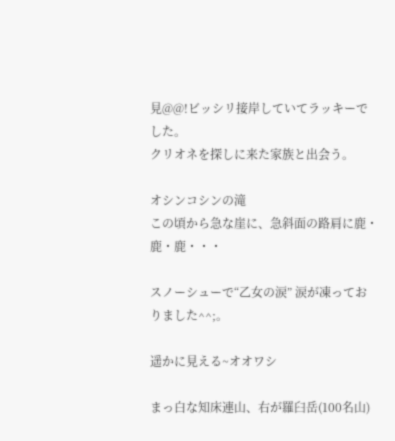見@@!ビッシリ接岸していてラッキーでした。
クリオネを探しに来た家族と出会う。

オシンコシンの滝
この頃から急な崖に、急斜面の路肩に鹿・鹿・鹿・・・

スノーシューで“乙女の涙” 涙が凍っておりました^^;。

遥かに見える~オオワシ

まっ白な知床連山、右が羅臼岳(100名山)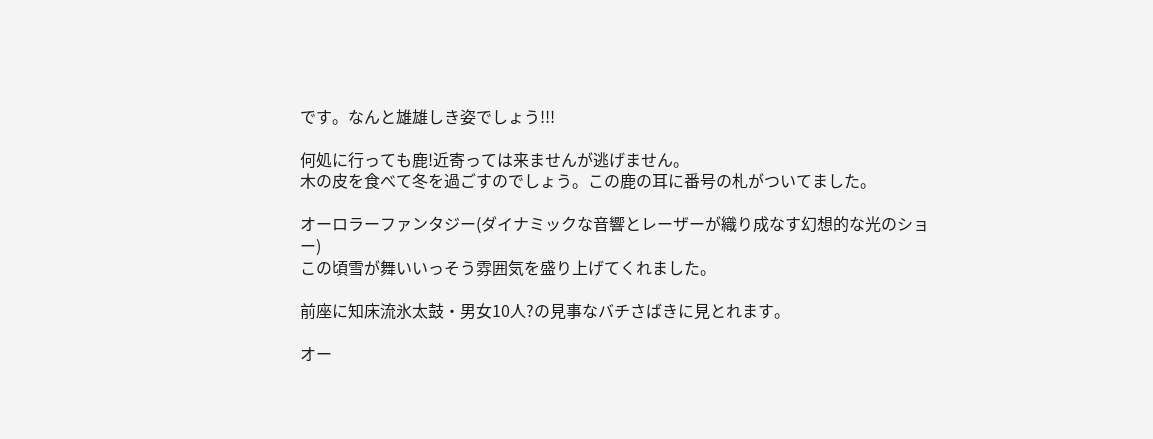です。なんと雄雄しき姿でしょう!!!

何処に行っても鹿!近寄っては来ませんが逃げません。
木の皮を食べて冬を過ごすのでしょう。この鹿の耳に番号の札がついてました。

オーロラーファンタジー(ダイナミックな音響とレーザーが織り成なす幻想的な光のショー)
この頃雪が舞いいっそう雰囲気を盛り上げてくれました。

前座に知床流氷太鼓・男女10人?の見事なバチさばきに見とれます。

オー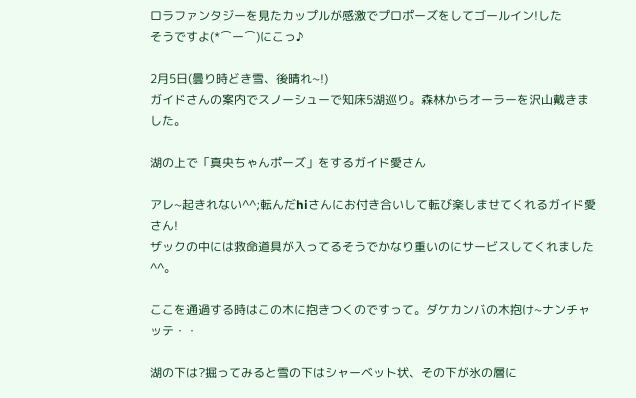ロラファンタジーを見たカップルが感激でプロポーズをしてゴールイン!した
そうですよ(*⌒ー⌒)にこっ♪

2月5日(曇り時どき雪、後晴れ~!)
ガイドさんの案内でスノーシューで知床5湖巡り。森林からオーラーを沢山戴きました。

湖の上で「真央ちゃんポーズ」をするガイド愛さん

アレ~起きれない^^;転んだhiさんにお付き合いして転び楽しませてくれるガイド愛さん!
ザックの中には救命道具が入ってるそうでかなり重いのにサービスしてくれました^^。

ここを通過する時はこの木に抱きつくのですって。ダケカンバの木抱け~ナンチャッテ・・

湖の下は?掘ってみると雪の下はシャーベット状、その下が氷の層に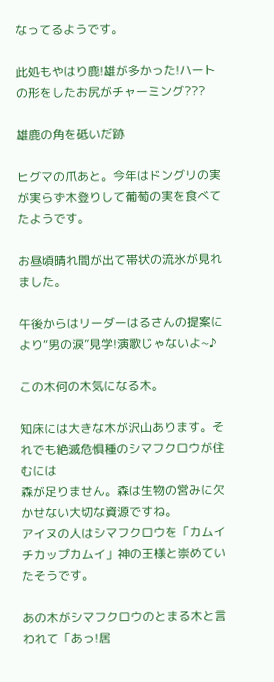なってるようです。

此処もやはり鹿!雄が多かった!ハートの形をしたお尻がチャーミング???

雄鹿の角を砥いだ跡

ヒグマの爪あと。今年はドングリの実が実らず木登りして葡萄の実を食べてたようです。

お昼頃晴れ間が出て帯状の流氷が見れました。

午後からはリーダーはるさんの提案により“男の涙”見学!演歌じゃないよ~♪

この木何の木気になる木。

知床には大きな木が沢山あります。それでも絶滅危惧種のシマフクロウが住むには
森が足りません。森は生物の営みに欠かせない大切な資源ですね。
アイヌの人はシマフクロウを「カムイチカップカムイ」神の王様と崇めていたそうです。

あの木がシマフクロウのとまる木と言われて「あっ!居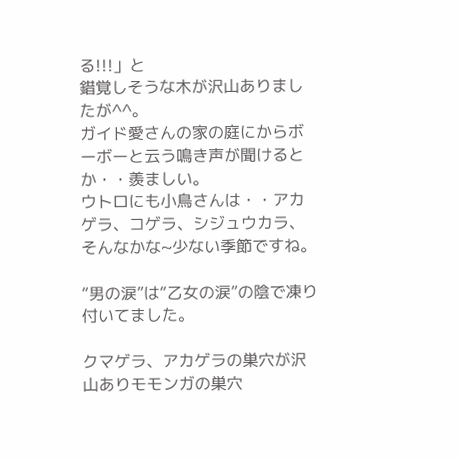る!!!」と
錯覚しそうな木が沢山ありましたが^^。
ガイド愛さんの家の庭にからボーボーと云う鳴き声が聞けるとか・・羨ましい。
ウトロにも小鳥さんは・・アカゲラ、コゲラ、シジュウカラ、そんなかな~少ない季節ですね。

“男の涙”は“乙女の涙”の陰で凍り付いてました。

クマゲラ、アカゲラの巣穴が沢山ありモモンガの巣穴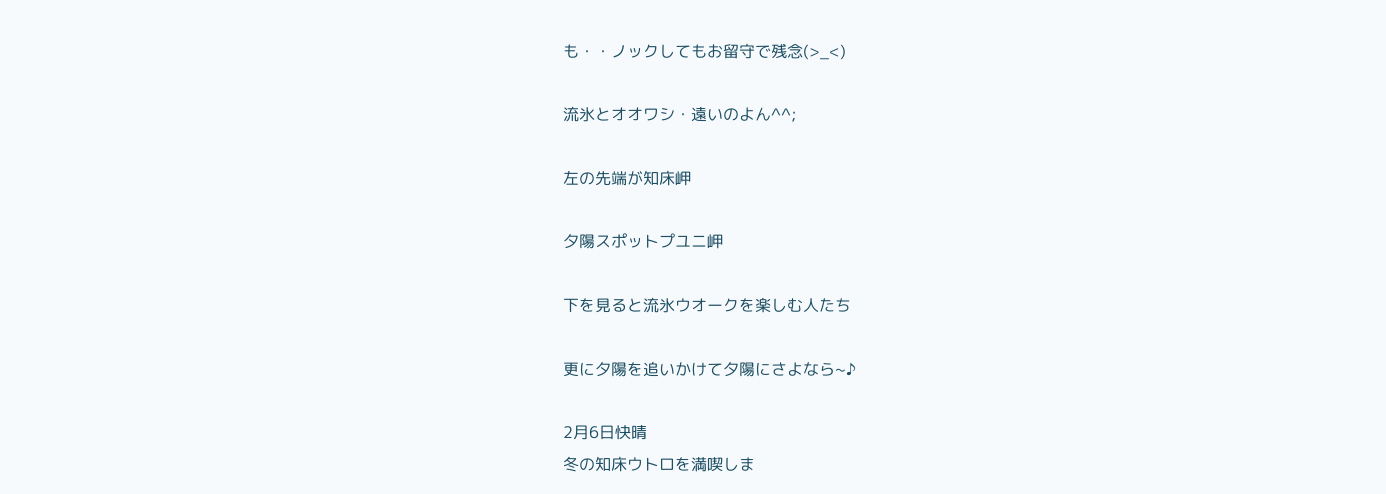も・・ノックしてもお留守で残念(>_<)

流氷とオオワシ・遠いのよん^^;

左の先端が知床岬

夕陽スポットプユニ岬

下を見ると流氷ウオークを楽しむ人たち

更に夕陽を追いかけて夕陽にさよなら~♪

2月6日快晴
冬の知床ウトロを満喫しま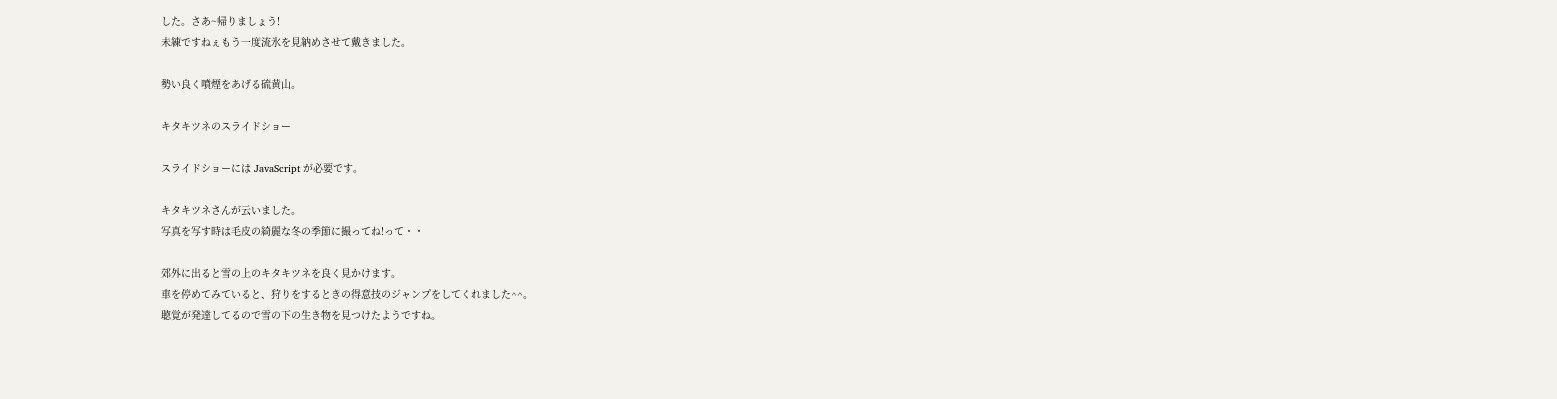した。さあ~帰りましょう!
未練ですねぇもう一度流氷を見納めさせて戴きました。

勢い良く噴煙をあげる硫黄山。

キタキツネのスライドショー

スライドショーには JavaScript が必要です。

キタキツネさんが云いました。
写真を写す時は毛皮の綺麗な冬の季節に撮ってね!って・・

郊外に出ると雪の上のキタキツネを良く見かけます。
車を停めてみていると、狩りをするときの得意技のジャンプをしてくれました^^。
聴覚が発達してるので雪の下の生き物を見つけたようですね。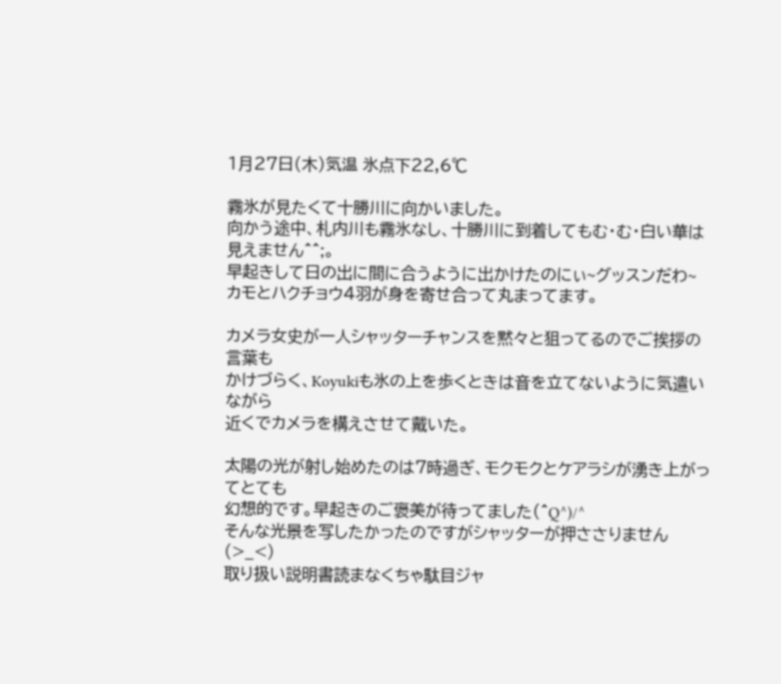1月27日(木)気温 氷点下22,6℃

霧氷が見たくて十勝川に向かいました。
向かう途中、札内川も霧氷なし、十勝川に到着してもむ・む・白い華は見えません^^;。
早起きして日の出に間に合うように出かけたのにぃ~グッスンだわ~
カモとハクチョウ4羽が身を寄せ合って丸まってます。

カメラ女史が一人シャッターチャンスを黙々と狙ってるのでご挨拶の言葉も
かけづらく、Koyukiも氷の上を歩くときは音を立てないように気遣いながら
近くでカメラを構えさせて戴いた。

太陽の光が射し始めたのは7時過ぎ、モクモクとケアラシが湧き上がってとても
幻想的です。早起きのご褒美が待ってました(^Q^)/^
そんな光景を写したかったのですがシャッターが押ささりません(>_<)
取り扱い説明書読まなくちゃ駄目ジャ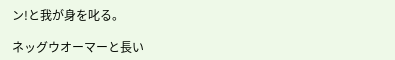ン!と我が身を叱る。

ネッグウオーマーと長い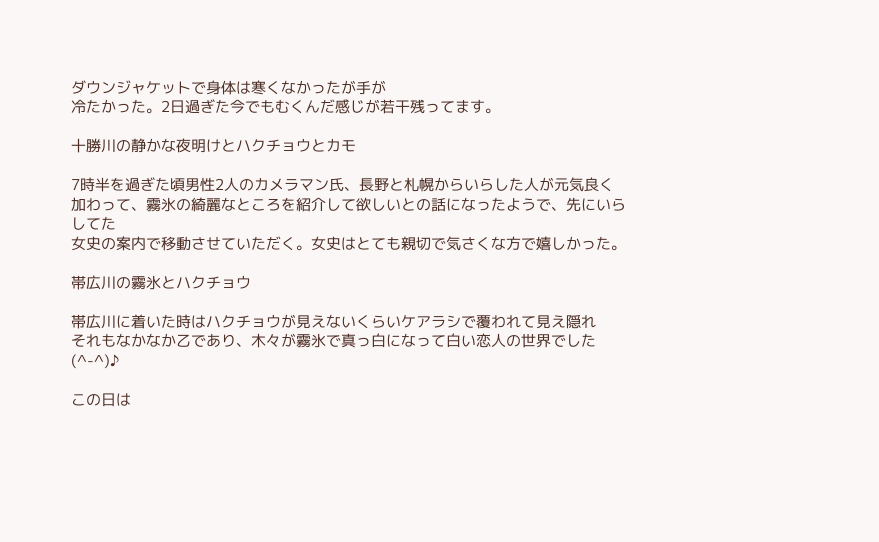ダウンジャケットで身体は寒くなかったが手が
冷たかった。2日過ぎた今でもむくんだ感じが若干残ってます。

十勝川の静かな夜明けとハクチョウとカモ

7時半を過ぎた頃男性2人のカメラマン氏、長野と札幌からいらした人が元気良く
加わって、霧氷の綺麗なところを紹介して欲しいとの話になったようで、先にいらしてた
女史の案内で移動させていただく。女史はとても親切で気さくな方で嬉しかった。

帯広川の霧氷とハクチョウ

帯広川に着いた時はハクチョウが見えないくらいケアラシで覆われて見え隠れ
それもなかなか乙であり、木々が霧氷で真っ白になって白い恋人の世界でした(^-^)♪

この日は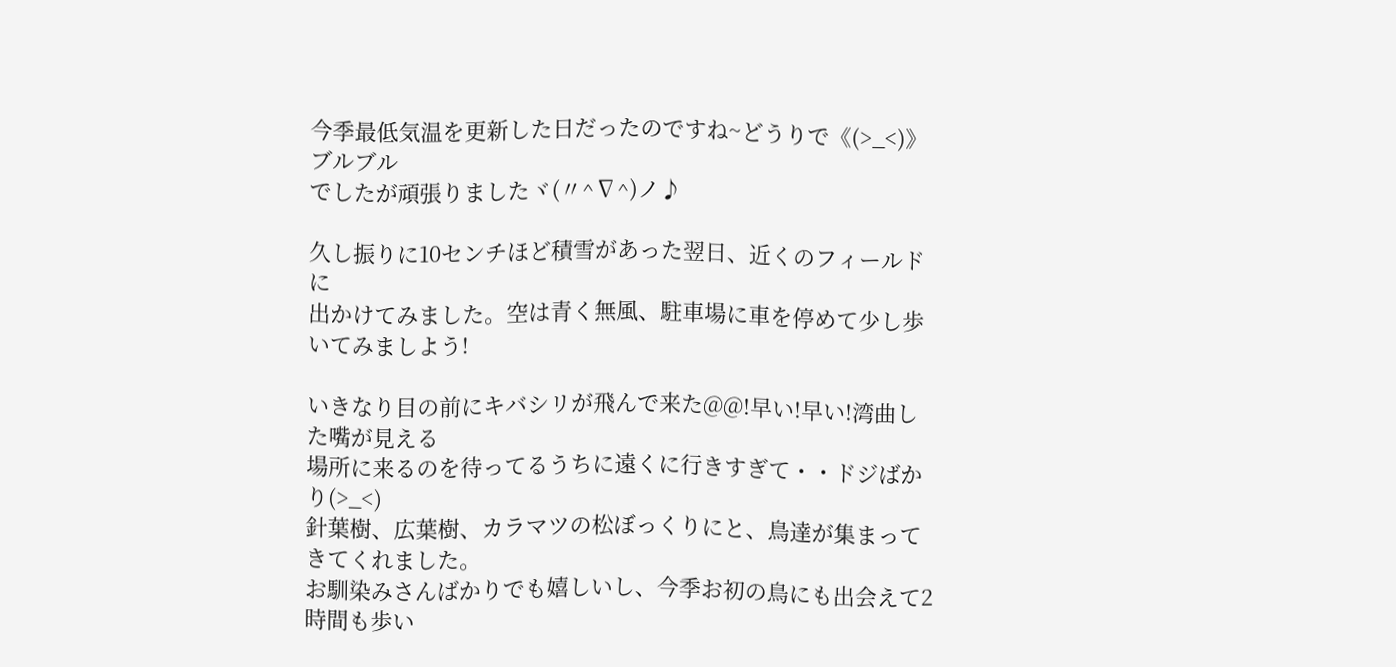今季最低気温を更新した日だったのですね~どうりで《(>_<)》ブルブル
でしたが頑張りましたヾ(〃^∇^)ノ♪

久し振りに10センチほど積雪があった翌日、近くのフィールドに
出かけてみました。空は青く無風、駐車場に車を停めて少し歩いてみましよう!

いきなり目の前にキバシリが飛んで来た@@!早い!早い!湾曲した嘴が見える
場所に来るのを待ってるうちに遠くに行きすぎて・・ドジばかり(>_<)
針葉樹、広葉樹、カラマツの松ぼっくりにと、鳥達が集まってきてくれました。
お馴染みさんばかりでも嬉しいし、今季お初の鳥にも出会えて2時間も歩い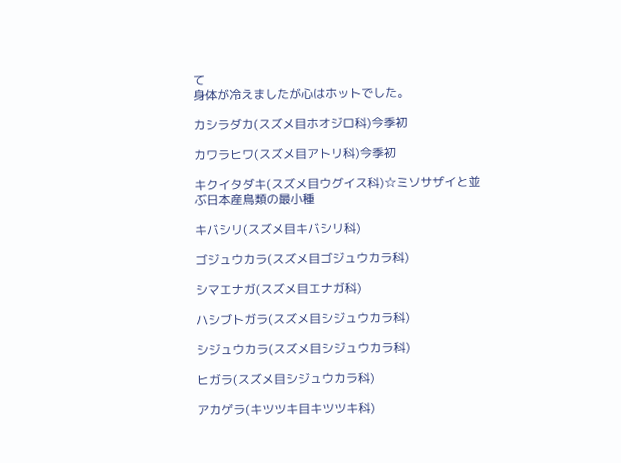て
身体が冷えましたが心はホットでした。

カシラダカ(スズメ目ホオジロ科)今季初

カワラヒワ(スズメ目アトリ科)今季初

キクイタダキ(スズメ目ウグイス科)☆ミソサザイと並ぶ日本産鳥類の最小種

キバシリ(スズメ目キバシリ科)

ゴジュウカラ(スズメ目ゴジュウカラ科)

シマエナガ(スズメ目エナガ科)

ハシブトガラ(スズメ目シジュウカラ科)

シジュウカラ(スズメ目シジュウカラ科)

ヒガラ(スズメ目シジュウカラ科)

アカゲラ(キツツキ目キツツキ科)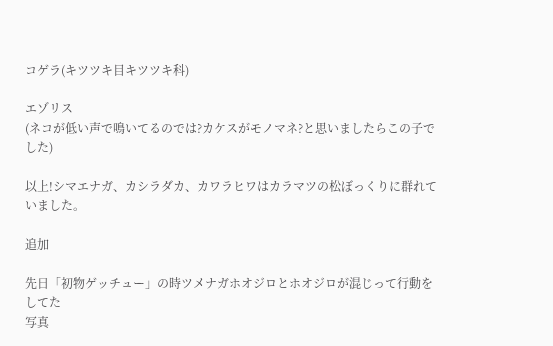コゲラ(キツツキ目キツツキ科)

エゾリス
(ネコが低い声で鳴いてるのでは?カケスがモノマネ?と思いましたらこの子でした)

以上!シマエナガ、カシラダカ、カワラヒワはカラマツの松ぼっくりに群れていました。

追加

先日「初物ゲッチュー」の時ツメナガホオジロとホオジロが混じって行動をしてた
写真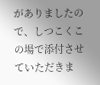がありましたので、しつこくこの場で添付させていただきま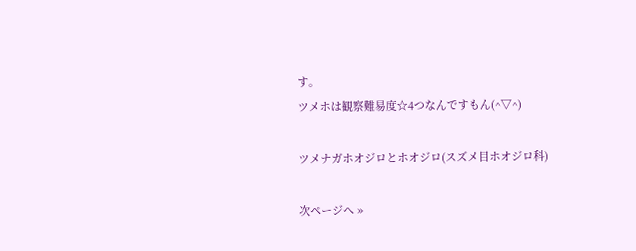す。
ツメホは観察難易度☆4つなんですもん(^▽^)

ツメナガホオジロとホオジロ(スズメ目ホオジロ科)

次ページへ »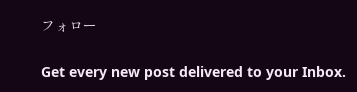フォロー

Get every new post delivered to your Inbox.